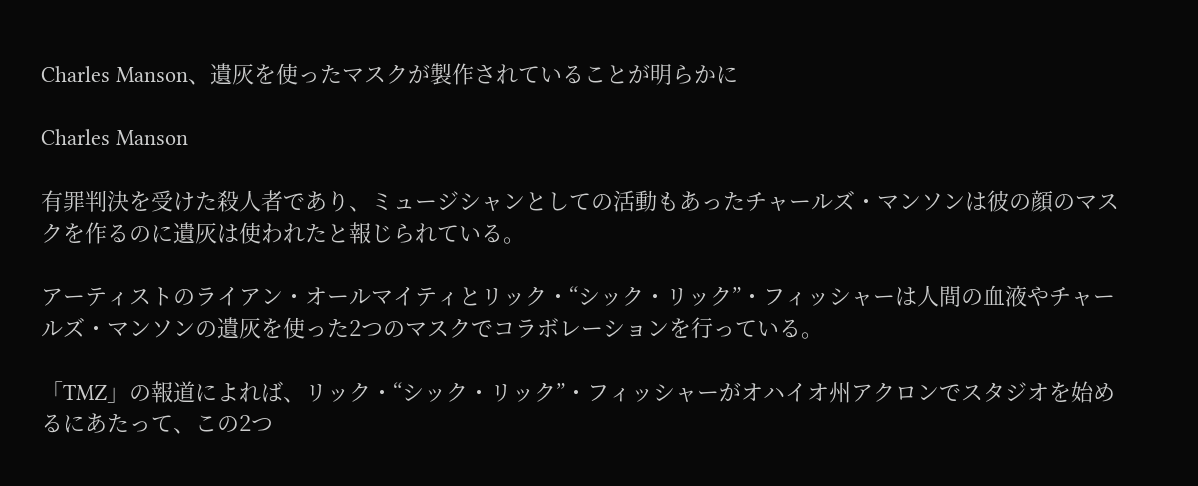Charles Manson、遺灰を使ったマスクが製作されていることが明らかに

Charles Manson

有罪判決を受けた殺人者であり、ミュージシャンとしての活動もあったチャールズ・マンソンは彼の顔のマスクを作るのに遺灰は使われたと報じられている。

アーティストのライアン・オールマイティとリック・“シック・リック”・フィッシャーは人間の血液やチャールズ・マンソンの遺灰を使った2つのマスクでコラボレーションを行っている。

「TMZ」の報道によれば、リック・“シック・リック”・フィッシャーがオハイオ州アクロンでスタジオを始めるにあたって、この2つ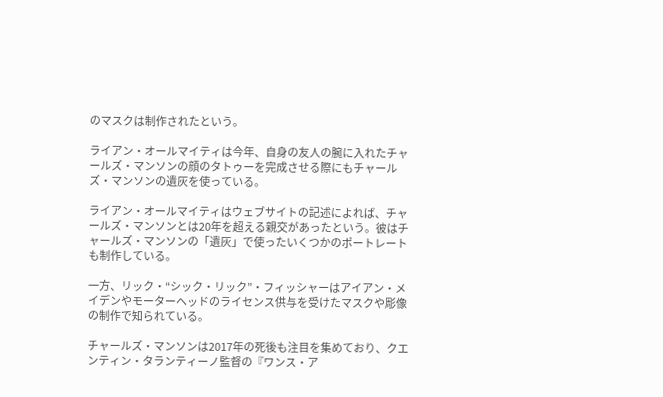のマスクは制作されたという。

ライアン・オールマイティは今年、自身の友人の腕に入れたチャールズ・マンソンの顔のタトゥーを完成させる際にもチャールズ・マンソンの遺灰を使っている。

ライアン・オールマイティはウェブサイトの記述によれば、チャールズ・マンソンとは20年を超える親交があったという。彼はチャールズ・マンソンの「遺灰」で使ったいくつかのポートレートも制作している。

一方、リック・“シック・リック”・フィッシャーはアイアン・メイデンやモーターヘッドのライセンス供与を受けたマスクや彫像の制作で知られている。

チャールズ・マンソンは2017年の死後も注目を集めており、クエンティン・タランティーノ監督の『ワンス・ア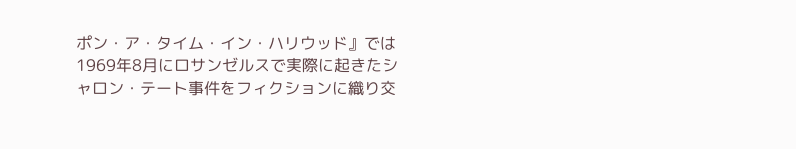ポン・ア・タイム・イン・ハリウッド』では1969年8月にロサンゼルスで実際に起きたシャロン・テート事件をフィクションに織り交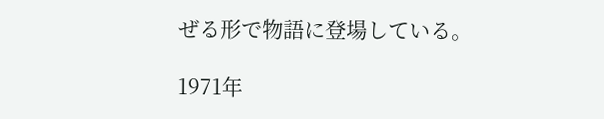ぜる形で物語に登場している。

1971年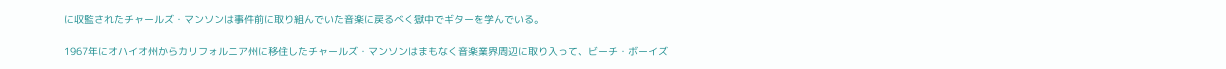に収監されたチャールズ・マンソンは事件前に取り組んでいた音楽に戻るべく獄中でギターを学んでいる。

1967年にオハイオ州からカリフォルニア州に移住したチャールズ・マンソンはまもなく音楽業界周辺に取り入って、ビーチ・ボーイズ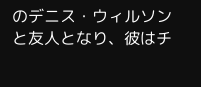のデニス・ウィルソンと友人となり、彼はチ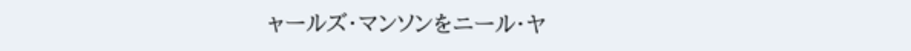ャールズ・マンソンをニール・ヤ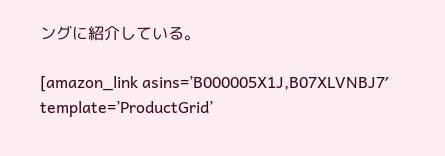ングに紹介している。

[amazon_link asins=’B000005X1J,B07XLVNBJ7′ template=’ProductGrid’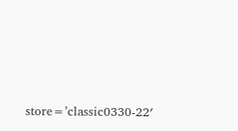store=’classic0330-22′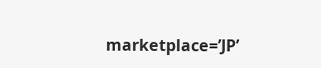marketplace=’JP’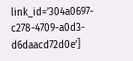link_id=’304a0697-c278-4709-a0d3-d6daacd72d0e’]